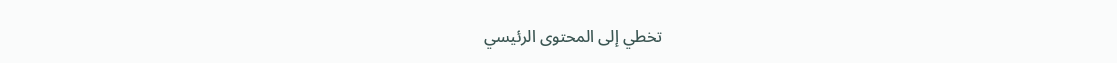تخطي إلى المحتوى الرئيسي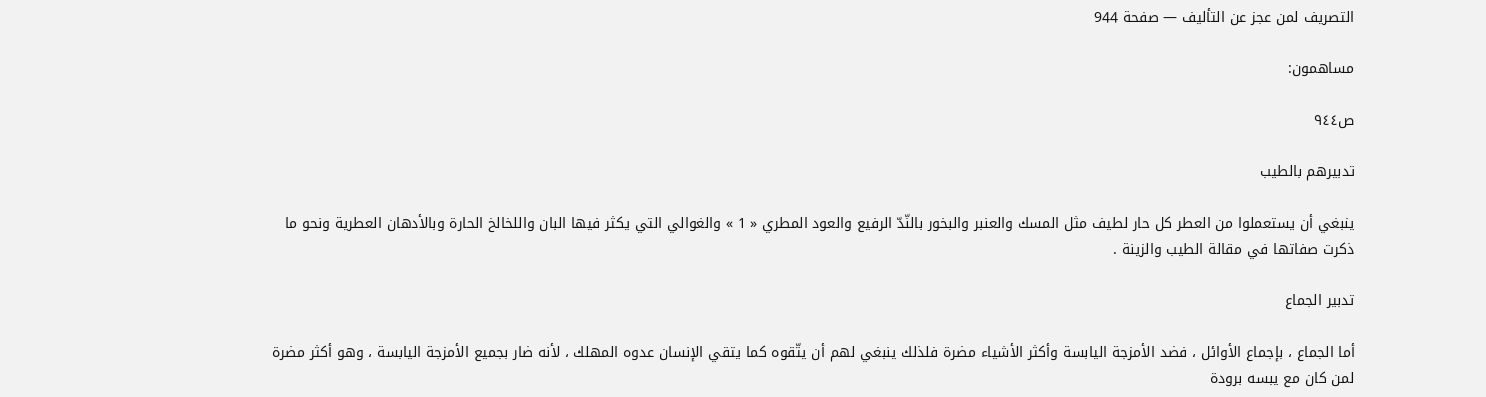التصريف لمن عجز عن التأليف — صفحة 944

مساهمون:

ص٩٤٤

تدبيرهم بالطيب

ينبغي أن يستعملوا من العطر كل حار لطيف مثل المسك والعنبر والبخور بالنّدّ الرفيع والعود المطري « 1 » والغوالي التي يكثر فيها البان واللخالخ الحارة وبالأدهان العطرية ونحو ما ذكرت صفاتها في مقالة الطيب والزينة .

تدبير الجماع

أما الجماع ، بإجماع الأوائل ، فضد الأمزجة اليابسة وأكثر الأشياء مضرة فلذلك ينبغي لهم أن يتّقوه كما يتقي الإنسان عدوه المهلك ، لأنه ضار بجميع الأمزجة اليابسة ، وهو أكثر مضرة لمن كان مع يبسه برودة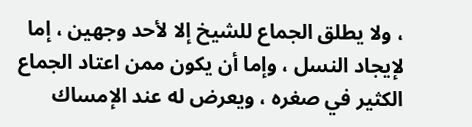، ولا يطلق الجماع للشيخ إلا لأحد وجهين ، إما لإيجاد النسل ، وإما أن يكون ممن اعتاد الجماع الكثير في صغره ، ويعرض له عند الإمساك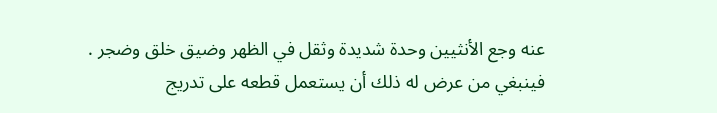عنه وجع الأنثيين وحدة شديدة وثقل في الظهر وضيق خلق وضجر . فينبغي من عرض له ذلك أن يستعمل قطعه على تدريج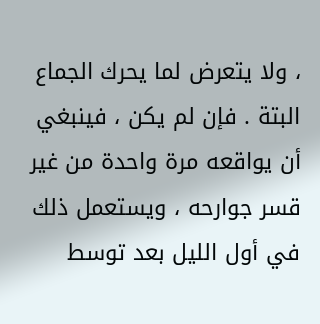، ولا يتعرض لما يحرك الجماع البتة . فإن لم يكن ، فينبغي أن يواقعه مرة واحدة من غير قسر جوارحه ، ويستعمل ذلك في أول الليل بعد توسط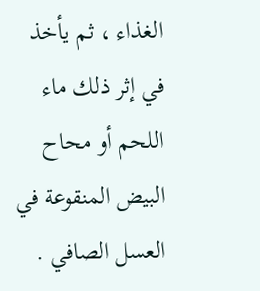الغذاء ، ثم يأخذ في إثر ذلك ماء اللحم أو محاح البيض المنقوعة في العسل الصافي .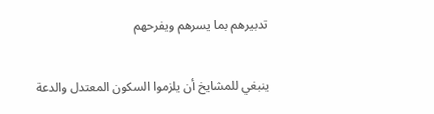تدبيرهم بما يسرهم ويفرحهم

ينبغي للمشايخ أن يلزموا السكون المعتدل والدعة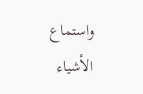واستماع الأشياء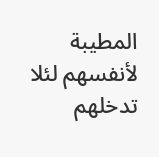المطيبة لأنفسهم لئلا تدخلهم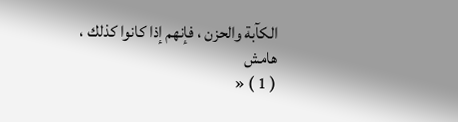الكآبة والحزن ، فإنهم إذا كانوا كذلك ،
هامش
( 1 ) «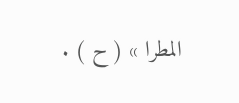المطرا » ( ح ) .